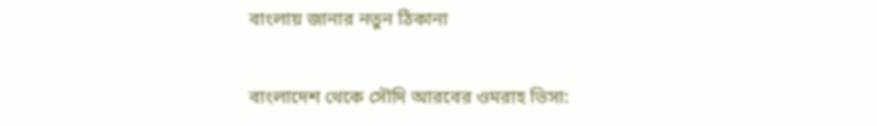বাংলায় জানার নতুন ঠিকানা

বাংলাদেশ থেকে সৌদি আরবের ওমরাহ ভিসা: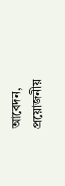আবেদন, প্রয়োজনীয়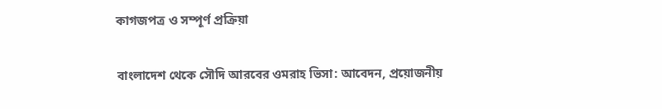কাগজপত্র ও সম্পূর্ণ প্রক্রিয়া

বাংলাদেশ থেকে সৌদি আরবের ওমরাহ ভিসা: আবেদন, প্রয়োজনীয়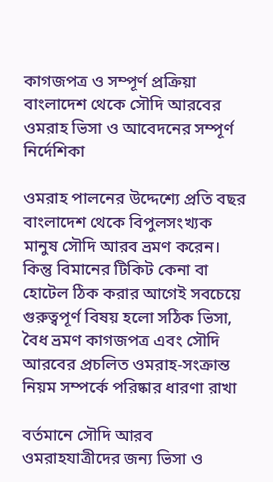কাগজপত্র ও সম্পূর্ণ প্রক্রিয়া
বাংলাদেশ থেকে সৌদি আরবের ওমরাহ ভিসা ও আবেদনের সম্পূর্ণ নির্দেশিকা

ওমরাহ পালনের উদ্দেশ্যে প্রতি বছর বাংলাদেশ থেকে বিপুলসংখ্যক মানুষ সৌদি আরব ভ্রমণ করেন। কিন্তু বিমানের টিকিট কেনা বা হোটেল ঠিক করার আগেই সবচেয়ে গুরুত্বপূর্ণ বিষয় হলো সঠিক ভিসা, বৈধ ভ্রমণ কাগজপত্র এবং সৌদি আরবের প্রচলিত ওমরাহ-সংক্রান্ত নিয়ম সম্পর্কে পরিষ্কার ধারণা রাখা

বর্তমানে সৌদি আরব ওমরাহযাত্রীদের জন্য ভিসা ও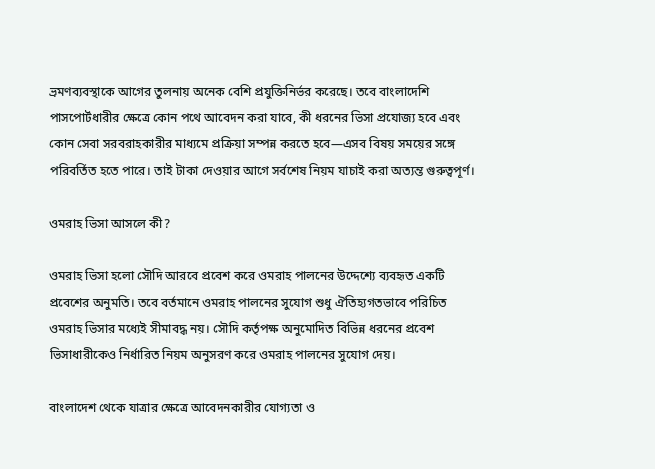ভ্রমণব্যবস্থাকে আগের তুলনায় অনেক বেশি প্রযুক্তিনির্ভর করেছে। তবে বাংলাদেশি পাসপোর্টধারীর ক্ষেত্রে কোন পথে আবেদন করা যাবে, কী ধরনের ভিসা প্রযোজ্য হবে এবং কোন সেবা সরবরাহকারীর মাধ্যমে প্রক্রিয়া সম্পন্ন করতে হবে—এসব বিষয় সময়ের সঙ্গে পরিবর্তিত হতে পারে। তাই টাকা দেওয়ার আগে সর্বশেষ নিয়ম যাচাই করা অত্যন্ত গুরুত্বপূর্ণ।

ওমরাহ ভিসা আসলে কী?

ওমরাহ ভিসা হলো সৌদি আরবে প্রবেশ করে ওমরাহ পালনের উদ্দেশ্যে ব্যবহৃত একটি প্রবেশের অনুমতি। তবে বর্তমানে ওমরাহ পালনের সুযোগ শুধু ঐতিহ্যগতভাবে পরিচিত ওমরাহ ভিসার মধ্যেই সীমাবদ্ধ নয়। সৌদি কর্তৃপক্ষ অনুমোদিত বিভিন্ন ধরনের প্রবেশ ভিসাধারীকেও নির্ধারিত নিয়ম অনুসরণ করে ওমরাহ পালনের সুযোগ দেয়।

বাংলাদেশ থেকে যাত্রার ক্ষেত্রে আবেদনকারীর যোগ্যতা ও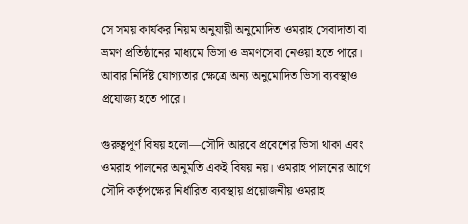সে সময় কার্যকর নিয়ম অনুযায়ী অনুমোদিত ওমরাহ সেবাদাতা বা ভ্রমণ প্রতিষ্ঠানের মাধ্যমে ভিসা ও ভ্রমণসেবা নেওয়া হতে পারে। আবার নির্দিষ্ট যোগ্যতার ক্ষেত্রে অন্য অনুমোদিত ভিসা ব্যবস্থাও প্রযোজ্য হতে পারে।

গুরুত্বপূর্ণ বিষয় হলো—সৌদি আরবে প্রবেশের ভিসা থাকা এবং ওমরাহ পালনের অনুমতি একই বিষয় নয়। ওমরাহ পালনের আগে সৌদি কর্তৃপক্ষের নির্ধারিত ব্যবস্থায় প্রয়োজনীয় ওমরাহ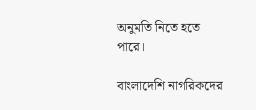অনুমতি নিতে হতে পারে।

বাংলাদেশি নাগরিকদের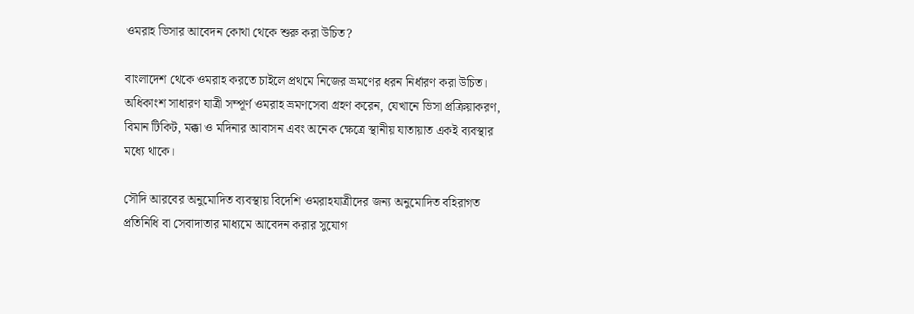ওমরাহ ভিসার আবেদন কোথা থেকে শুরু করা উচিত?

বাংলাদেশ থেকে ওমরাহ করতে চাইলে প্রথমে নিজের ভ্রমণের ধরন নির্ধারণ করা উচিত। অধিকাংশ সাধারণ যাত্রী সম্পূর্ণ ওমরাহ ভ্রমণসেবা গ্রহণ করেন, যেখানে ভিসা প্রক্রিয়াকরণ, বিমান টিকিট, মক্কা ও মদিনার আবাসন এবং অনেক ক্ষেত্রে স্থানীয় যাতায়াত একই ব্যবস্থার মধ্যে থাকে।

সৌদি আরবের অনুমোদিত ব্যবস্থায় বিদেশি ওমরাহযাত্রীদের জন্য অনুমোদিত বহিরাগত প্রতিনিধি বা সেবাদাতার মাধ্যমে আবেদন করার সুযোগ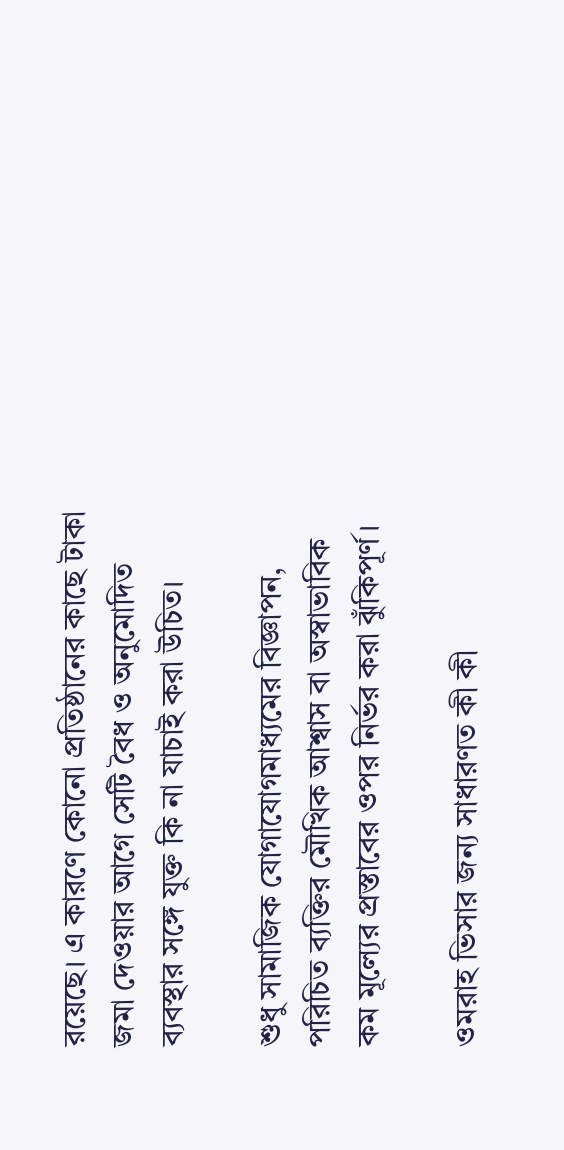রয়েছে। এ কারণে কোনো প্রতিষ্ঠানের কাছে টাকা জমা দেওয়ার আগে সেটি বৈধ ও অনুমোদিত ব্যবস্থার সঙ্গে যুক্ত কি না যাচাই করা উচিত।

শুধু সামাজিক যোগাযোগমাধ্যমের বিজ্ঞাপন, পরিচিত ব্যক্তির মৌখিক আশ্বাস বা অস্বাভাবিক কম মূল্যের প্রস্তাবের ওপর নির্ভর করা ঝুঁকিপূর্ণ।

ওমরাহ ভিসার জন্য সাধারণত কী কী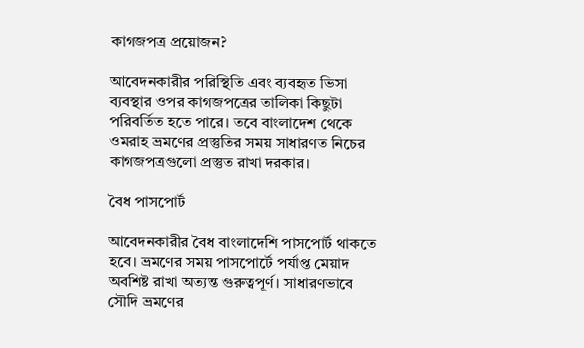কাগজপত্র প্রয়োজন?

আবেদনকারীর পরিস্থিতি এবং ব্যবহৃত ভিসা ব্যবস্থার ওপর কাগজপত্রের তালিকা কিছুটা পরিবর্তিত হতে পারে। তবে বাংলাদেশ থেকে ওমরাহ ভ্রমণের প্রস্তুতির সময় সাধারণত নিচের কাগজপত্রগুলো প্রস্তুত রাখা দরকার।

বৈধ পাসপোর্ট

আবেদনকারীর বৈধ বাংলাদেশি পাসপোর্ট থাকতে হবে। ভ্রমণের সময় পাসপোর্টে পর্যাপ্ত মেয়াদ অবশিষ্ট রাখা অত্যন্ত গুরুত্বপূর্ণ। সাধারণভাবে সৌদি ভ্রমণের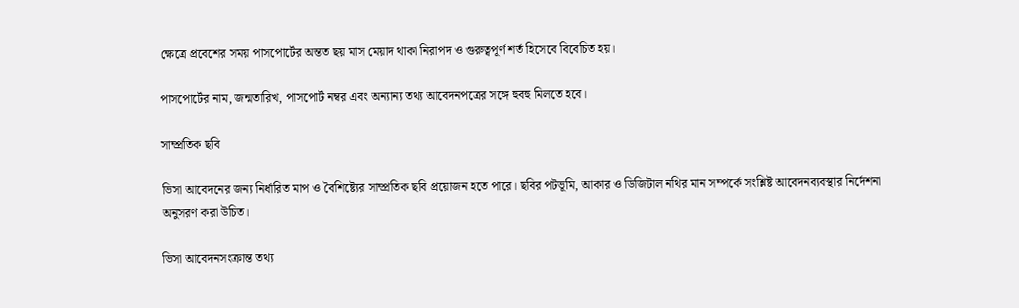ক্ষেত্রে প্রবেশের সময় পাসপোর্টের অন্তত ছয় মাস মেয়াদ থাকা নিরাপদ ও গুরুত্বপূর্ণ শর্ত হিসেবে বিবেচিত হয়।

পাসপোর্টের নাম, জন্মতারিখ, পাসপোর্ট নম্বর এবং অন্যান্য তথ্য আবেদনপত্রের সঙ্গে হুবহু মিলতে হবে।

সাম্প্রতিক ছবি

ভিসা আবেদনের জন্য নির্ধারিত মাপ ও বৈশিষ্ট্যের সাম্প্রতিক ছবি প্রয়োজন হতে পারে। ছবির পটভূমি, আকার ও ডিজিটাল নথির মান সম্পর্কে সংশ্লিষ্ট আবেদনব্যবস্থার নির্দেশনা অনুসরণ করা উচিত।

ভিসা আবেদনসংক্রান্ত তথ্য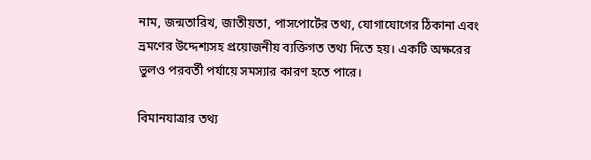নাম, জন্মতারিখ, জাতীয়তা, পাসপোর্টের তথ্য, যোগাযোগের ঠিকানা এবং ভ্রমণের উদ্দেশ্যসহ প্রয়োজনীয় ব্যক্তিগত তথ্য দিতে হয়। একটি অক্ষরের ভুলও পরবর্তী পর্যায়ে সমস্যার কারণ হতে পারে।

বিমানযাত্রার তথ্য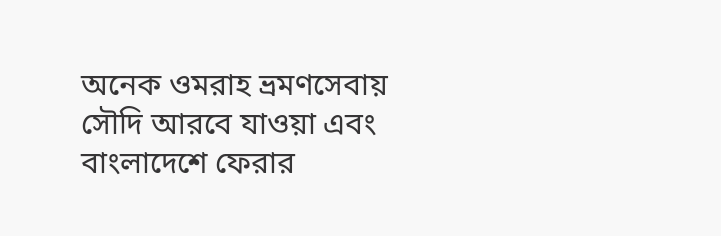অনেক ওমরাহ ভ্রমণসেবায় সৌদি আরবে যাওয়া এবং বাংলাদেশে ফেরার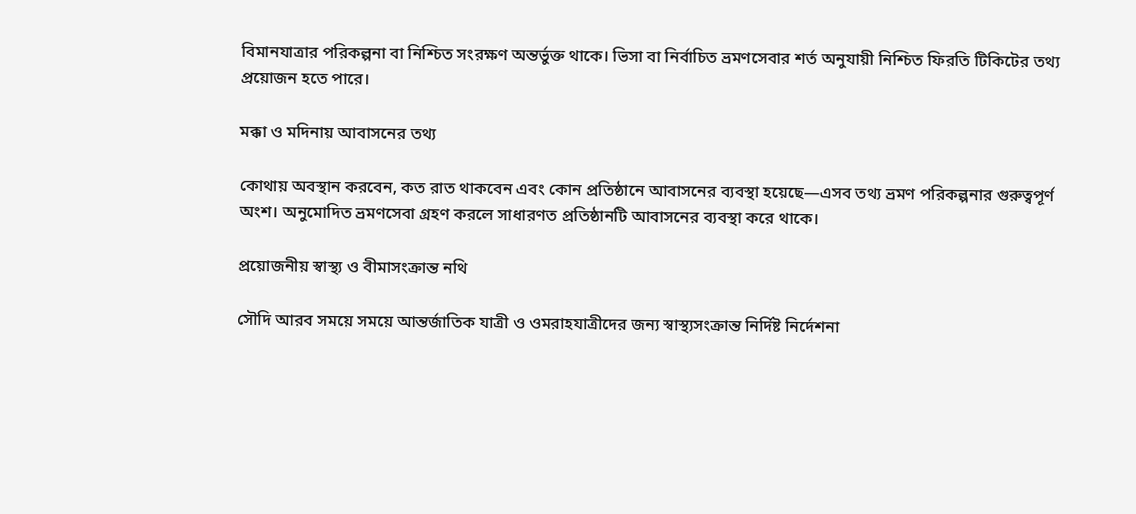বিমানযাত্রার পরিকল্পনা বা নিশ্চিত সংরক্ষণ অন্তর্ভুক্ত থাকে। ভিসা বা নির্বাচিত ভ্রমণসেবার শর্ত অনুযায়ী নিশ্চিত ফিরতি টিকিটের তথ্য প্রয়োজন হতে পারে।

মক্কা ও মদিনায় আবাসনের তথ্য

কোথায় অবস্থান করবেন, কত রাত থাকবেন এবং কোন প্রতিষ্ঠানে আবাসনের ব্যবস্থা হয়েছে—এসব তথ্য ভ্রমণ পরিকল্পনার গুরুত্বপূর্ণ অংশ। অনুমোদিত ভ্রমণসেবা গ্রহণ করলে সাধারণত প্রতিষ্ঠানটি আবাসনের ব্যবস্থা করে থাকে।

প্রয়োজনীয় স্বাস্থ্য ও বীমাসংক্রান্ত নথি

সৌদি আরব সময়ে সময়ে আন্তর্জাতিক যাত্রী ও ওমরাহযাত্রীদের জন্য স্বাস্থ্যসংক্রান্ত নির্দিষ্ট নির্দেশনা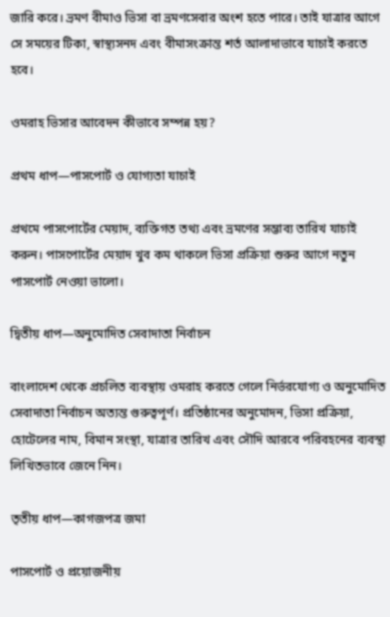জারি করে। ভ্রমণ বীমাও ভিসা বা ভ্রমণসেবার অংশ হতে পারে। তাই যাত্রার আগে সে সময়ের টিকা, স্বাস্থ্যসনদ এবং বীমাসংক্রান্ত শর্ত আলাদাভাবে যাচাই করতে হবে।

ওমরাহ ভিসার আবেদন কীভাবে সম্পন্ন হয়?

প্রথম ধাপ—পাসপোর্ট ও যোগ্যতা যাচাই

প্রথমে পাসপোর্টের মেয়াদ, ব্যক্তিগত তথ্য এবং ভ্রমণের সম্ভাব্য তারিখ যাচাই করুন। পাসপোর্টের মেয়াদ খুব কম থাকলে ভিসা প্রক্রিয়া শুরুর আগে নতুন পাসপোর্ট নেওয়া ভালো।

দ্বিতীয় ধাপ—অনুমোদিত সেবাদাতা নির্বাচন

বাংলাদেশ থেকে প্রচলিত ব্যবস্থায় ওমরাহ করতে গেলে নির্ভরযোগ্য ও অনুমোদিত সেবাদাতা নির্বাচন অত্যন্ত গুরুত্বপূর্ণ। প্রতিষ্ঠানের অনুমোদন, ভিসা প্রক্রিয়া, হোটেলের নাম, বিমান সংস্থা, যাত্রার তারিখ এবং সৌদি আরবে পরিবহনের ব্যবস্থা লিখিতভাবে জেনে নিন।

তৃতীয় ধাপ—কাগজপত্র জমা

পাসপোর্ট ও প্রয়োজনীয়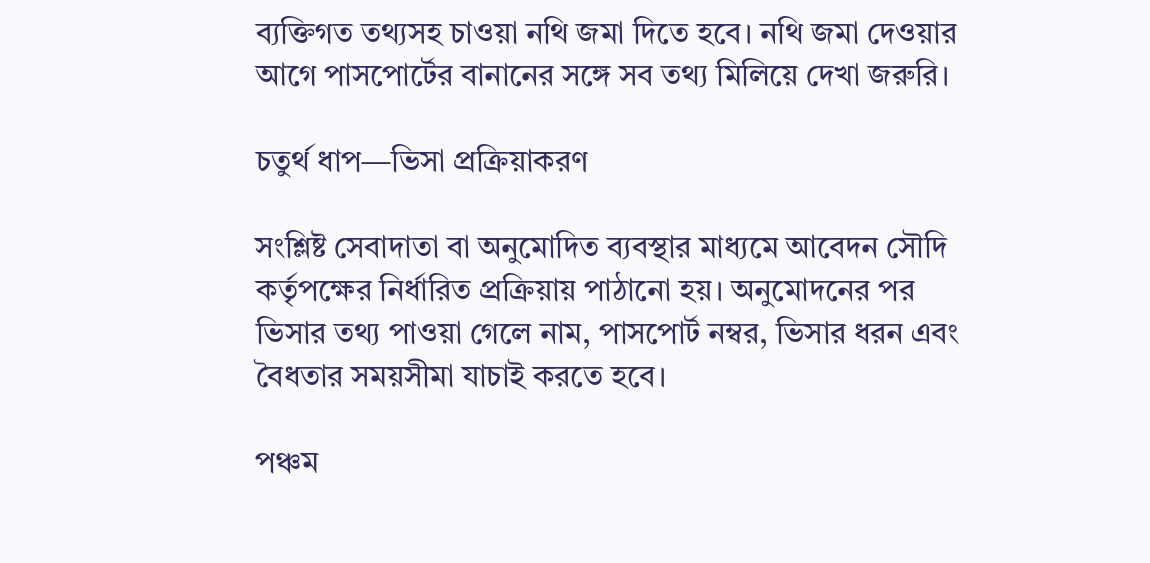ব্যক্তিগত তথ্যসহ চাওয়া নথি জমা দিতে হবে। নথি জমা দেওয়ার আগে পাসপোর্টের বানানের সঙ্গে সব তথ্য মিলিয়ে দেখা জরুরি।

চতুর্থ ধাপ—ভিসা প্রক্রিয়াকরণ

সংশ্লিষ্ট সেবাদাতা বা অনুমোদিত ব্যবস্থার মাধ্যমে আবেদন সৌদি কর্তৃপক্ষের নির্ধারিত প্রক্রিয়ায় পাঠানো হয়। অনুমোদনের পর ভিসার তথ্য পাওয়া গেলে নাম, পাসপোর্ট নম্বর, ভিসার ধরন এবং বৈধতার সময়সীমা যাচাই করতে হবে।

পঞ্চম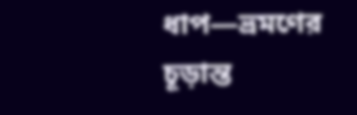ধাপ—ভ্রমণের চূড়ান্ত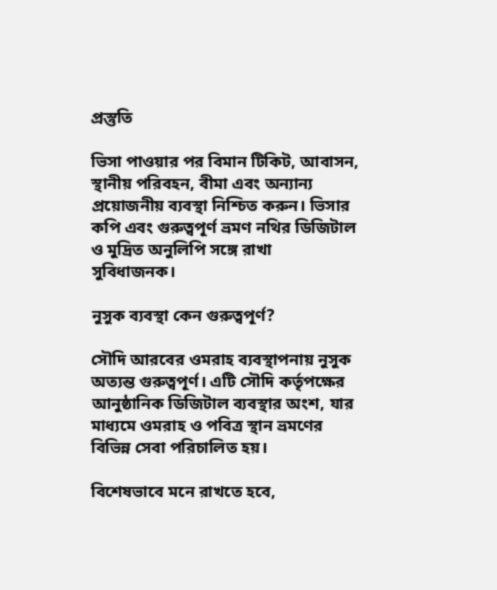প্রস্তুতি

ভিসা পাওয়ার পর বিমান টিকিট, আবাসন, স্থানীয় পরিবহন, বীমা এবং অন্যান্য প্রয়োজনীয় ব্যবস্থা নিশ্চিত করুন। ভিসার কপি এবং গুরুত্বপূর্ণ ভ্রমণ নথির ডিজিটাল ও মুদ্রিত অনুলিপি সঙ্গে রাখা সুবিধাজনক।

নুসুক ব্যবস্থা কেন গুরুত্বপূর্ণ?

সৌদি আরবের ওমরাহ ব্যবস্থাপনায় নুসুক অত্যন্ত গুরুত্বপূর্ণ। এটি সৌদি কর্তৃপক্ষের আনুষ্ঠানিক ডিজিটাল ব্যবস্থার অংশ, যার মাধ্যমে ওমরাহ ও পবিত্র স্থান ভ্রমণের বিভিন্ন সেবা পরিচালিত হয়।

বিশেষভাবে মনে রাখতে হবে,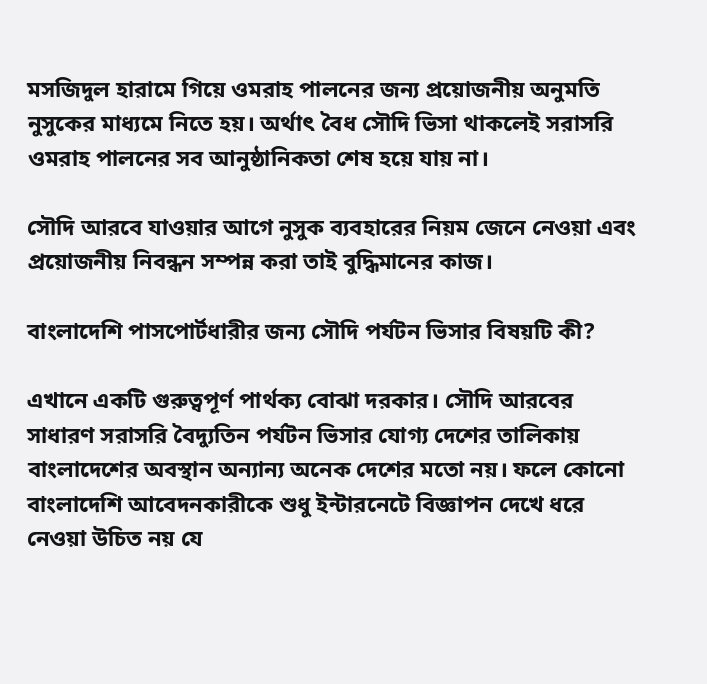মসজিদুল হারামে গিয়ে ওমরাহ পালনের জন্য প্রয়োজনীয় অনুমতি নুসুকের মাধ্যমে নিতে হয়। অর্থাৎ বৈধ সৌদি ভিসা থাকলেই সরাসরি ওমরাহ পালনের সব আনুষ্ঠানিকতা শেষ হয়ে যায় না।

সৌদি আরবে যাওয়ার আগে নুসুক ব্যবহারের নিয়ম জেনে নেওয়া এবং প্রয়োজনীয় নিবন্ধন সম্পন্ন করা তাই বুদ্ধিমানের কাজ।

বাংলাদেশি পাসপোর্টধারীর জন্য সৌদি পর্যটন ভিসার বিষয়টি কী?

এখানে একটি গুরুত্বপূর্ণ পার্থক্য বোঝা দরকার। সৌদি আরবের সাধারণ সরাসরি বৈদ্যুতিন পর্যটন ভিসার যোগ্য দেশের তালিকায় বাংলাদেশের অবস্থান অন্যান্য অনেক দেশের মতো নয়। ফলে কোনো বাংলাদেশি আবেদনকারীকে শুধু ইন্টারনেটে বিজ্ঞাপন দেখে ধরে নেওয়া উচিত নয় যে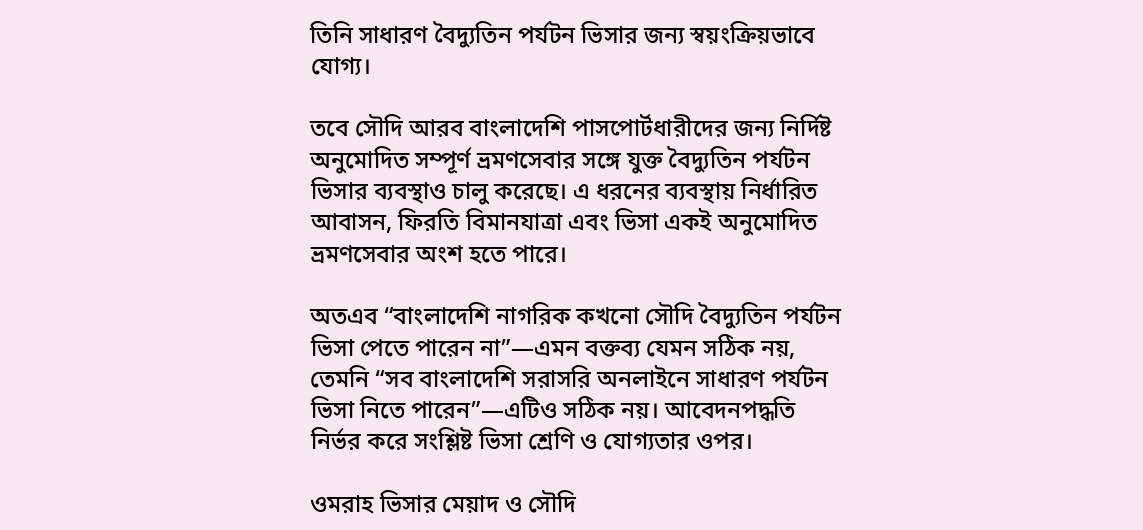তিনি সাধারণ বৈদ্যুতিন পর্যটন ভিসার জন্য স্বয়ংক্রিয়ভাবে যোগ্য।

তবে সৌদি আরব বাংলাদেশি পাসপোর্টধারীদের জন্য নির্দিষ্ট অনুমোদিত সম্পূর্ণ ভ্রমণসেবার সঙ্গে যুক্ত বৈদ্যুতিন পর্যটন ভিসার ব্যবস্থাও চালু করেছে। এ ধরনের ব্যবস্থায় নির্ধারিত আবাসন, ফিরতি বিমানযাত্রা এবং ভিসা একই অনুমোদিত ভ্রমণসেবার অংশ হতে পারে।

অতএব “বাংলাদেশি নাগরিক কখনো সৌদি বৈদ্যুতিন পর্যটন ভিসা পেতে পারেন না”—এমন বক্তব্য যেমন সঠিক নয়, তেমনি “সব বাংলাদেশি সরাসরি অনলাইনে সাধারণ পর্যটন ভিসা নিতে পারেন”—এটিও সঠিক নয়। আবেদনপদ্ধতি নির্ভর করে সংশ্লিষ্ট ভিসা শ্রেণি ও যোগ্যতার ওপর।

ওমরাহ ভিসার মেয়াদ ও সৌদি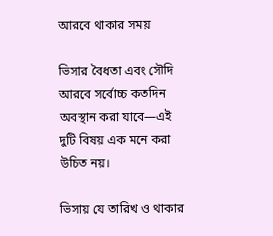আরবে থাকার সময়

ভিসার বৈধতা এবং সৌদি আরবে সর্বোচ্চ কতদিন অবস্থান করা যাবে—এই দুটি বিষয় এক মনে করা উচিত নয়।

ভিসায় যে তারিখ ও থাকার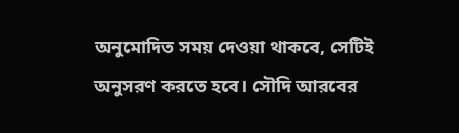অনুমোদিত সময় দেওয়া থাকবে, সেটিই অনুসরণ করতে হবে। সৌদি আরবের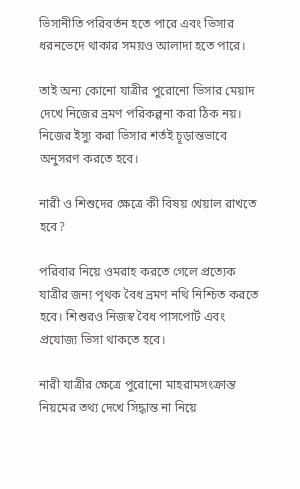ভিসানীতি পরিবর্তন হতে পারে এবং ভিসার ধরনভেদে থাকার সময়ও আলাদা হতে পারে।

তাই অন্য কোনো যাত্রীর পুরোনো ভিসার মেয়াদ দেখে নিজের ভ্রমণ পরিকল্পনা করা ঠিক নয়। নিজের ইস্যু করা ভিসার শর্তই চূড়ান্তভাবে অনুসরণ করতে হবে।

নারী ও শিশুদের ক্ষেত্রে কী বিষয় খেয়াল রাখতে হবে?

পরিবার নিয়ে ওমরাহ করতে গেলে প্রত্যেক যাত্রীর জন্য পৃথক বৈধ ভ্রমণ নথি নিশ্চিত করতে হবে। শিশুরও নিজস্ব বৈধ পাসপোর্ট এবং প্রযোজ্য ভিসা থাকতে হবে।

নারী যাত্রীর ক্ষেত্রে পুরোনো মাহরামসংক্রান্ত নিয়মের তথ্য দেখে সিদ্ধান্ত না নিয়ে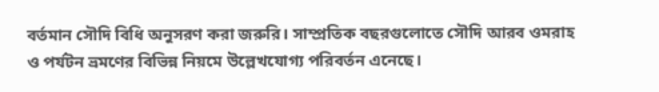বর্তমান সৌদি বিধি অনুসরণ করা জরুরি। সাম্প্রতিক বছরগুলোতে সৌদি আরব ওমরাহ ও পর্যটন ভ্রমণের বিভিন্ন নিয়মে উল্লেখযোগ্য পরিবর্তন এনেছে।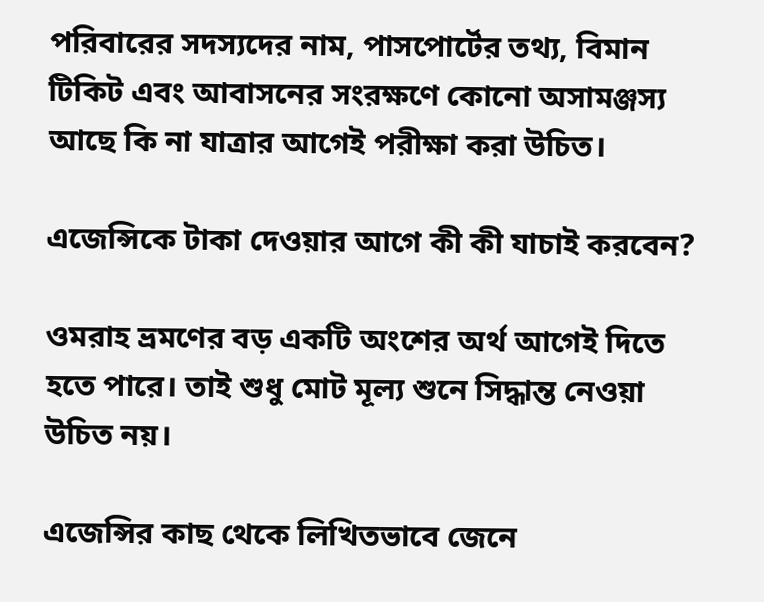পরিবারের সদস্যদের নাম, পাসপোর্টের তথ্য, বিমান টিকিট এবং আবাসনের সংরক্ষণে কোনো অসামঞ্জস্য আছে কি না যাত্রার আগেই পরীক্ষা করা উচিত।

এজেন্সিকে টাকা দেওয়ার আগে কী কী যাচাই করবেন?

ওমরাহ ভ্রমণের বড় একটি অংশের অর্থ আগেই দিতে হতে পারে। তাই শুধু মোট মূল্য শুনে সিদ্ধান্ত নেওয়া উচিত নয়।

এজেন্সির কাছ থেকে লিখিতভাবে জেনে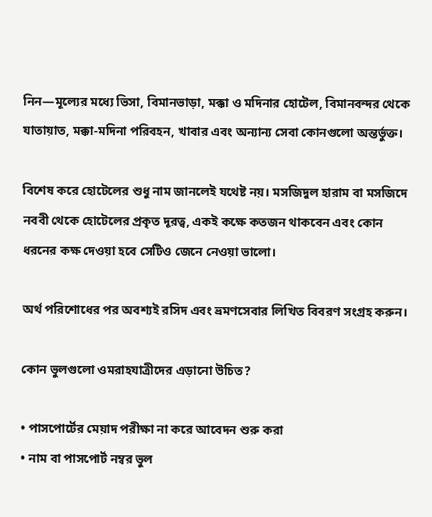নিন—মূল্যের মধ্যে ভিসা, বিমানভাড়া, মক্কা ও মদিনার হোটেল, বিমানবন্দর থেকে যাতায়াত, মক্কা-মদিনা পরিবহন, খাবার এবং অন্যান্য সেবা কোনগুলো অন্তর্ভুক্ত।

বিশেষ করে হোটেলের শুধু নাম জানলেই যথেষ্ট নয়। মসজিদুল হারাম বা মসজিদে নববী থেকে হোটেলের প্রকৃত দূরত্ব, একই কক্ষে কতজন থাকবেন এবং কোন ধরনের কক্ষ দেওয়া হবে সেটিও জেনে নেওয়া ভালো।

অর্থ পরিশোধের পর অবশ্যই রসিদ এবং ভ্রমণসেবার লিখিত বিবরণ সংগ্রহ করুন।

কোন ভুলগুলো ওমরাহযাত্রীদের এড়ানো উচিত?

• পাসপোর্টের মেয়াদ পরীক্ষা না করে আবেদন শুরু করা
• নাম বা পাসপোর্ট নম্বর ভুল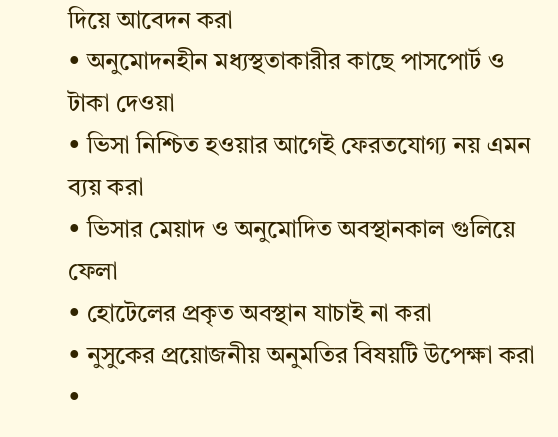দিয়ে আবেদন করা
• অনুমোদনহীন মধ্যস্থতাকারীর কাছে পাসপোর্ট ও টাকা দেওয়া
• ভিসা নিশ্চিত হওয়ার আগেই ফেরতযোগ্য নয় এমন ব্যয় করা
• ভিসার মেয়াদ ও অনুমোদিত অবস্থানকাল গুলিয়ে ফেলা
• হোটেলের প্রকৃত অবস্থান যাচাই না করা
• নুসুকের প্রয়োজনীয় অনুমতির বিষয়টি উপেক্ষা করা
•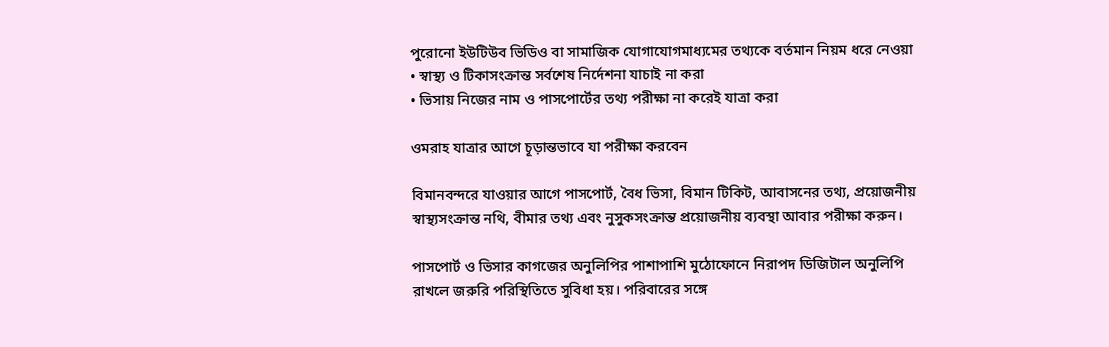পুরোনো ইউটিউব ভিডিও বা সামাজিক যোগাযোগমাধ্যমের তথ্যকে বর্তমান নিয়ম ধরে নেওয়া
• স্বাস্থ্য ও টিকাসংক্রান্ত সর্বশেষ নির্দেশনা যাচাই না করা
• ভিসায় নিজের নাম ও পাসপোর্টের তথ্য পরীক্ষা না করেই যাত্রা করা

ওমরাহ যাত্রার আগে চূড়ান্তভাবে যা পরীক্ষা করবেন

বিমানবন্দরে যাওয়ার আগে পাসপোর্ট, বৈধ ভিসা, বিমান টিকিট, আবাসনের তথ্য, প্রয়োজনীয় স্বাস্থ্যসংক্রান্ত নথি, বীমার তথ্য এবং নুসুকসংক্রান্ত প্রয়োজনীয় ব্যবস্থা আবার পরীক্ষা করুন।

পাসপোর্ট ও ভিসার কাগজের অনুলিপির পাশাপাশি মুঠোফোনে নিরাপদ ডিজিটাল অনুলিপি রাখলে জরুরি পরিস্থিতিতে সুবিধা হয়। পরিবারের সঙ্গে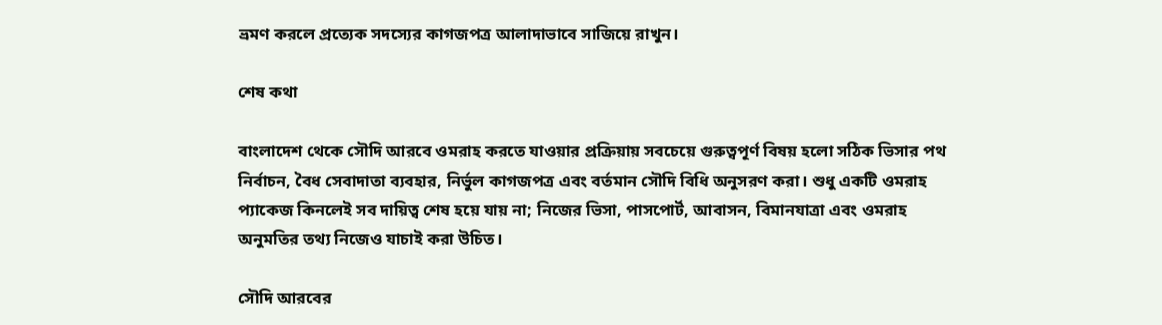ভ্রমণ করলে প্রত্যেক সদস্যের কাগজপত্র আলাদাভাবে সাজিয়ে রাখুন।

শেষ কথা

বাংলাদেশ থেকে সৌদি আরবে ওমরাহ করতে যাওয়ার প্রক্রিয়ায় সবচেয়ে গুরুত্বপূর্ণ বিষয় হলো সঠিক ভিসার পথ নির্বাচন, বৈধ সেবাদাতা ব্যবহার, নির্ভুল কাগজপত্র এবং বর্তমান সৌদি বিধি অনুসরণ করা। শুধু একটি ওমরাহ প্যাকেজ কিনলেই সব দায়িত্ব শেষ হয়ে যায় না; নিজের ভিসা, পাসপোর্ট, আবাসন, বিমানযাত্রা এবং ওমরাহ অনুমতির তথ্য নিজেও যাচাই করা উচিত।

সৌদি আরবের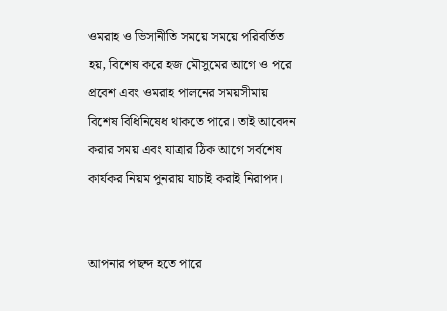ওমরাহ ও ভিসানীতি সময়ে সময়ে পরিবর্তিত হয়, বিশেষ করে হজ মৌসুমের আগে ও পরে প্রবেশ এবং ওমরাহ পালনের সময়সীমায় বিশেষ বিধিনিষেধ থাকতে পারে। তাই আবেদন করার সময় এবং যাত্রার ঠিক আগে সর্বশেষ কার্যকর নিয়ম পুনরায় যাচাই করাই নিরাপদ।


আপনার পছন্দ হতে পারে